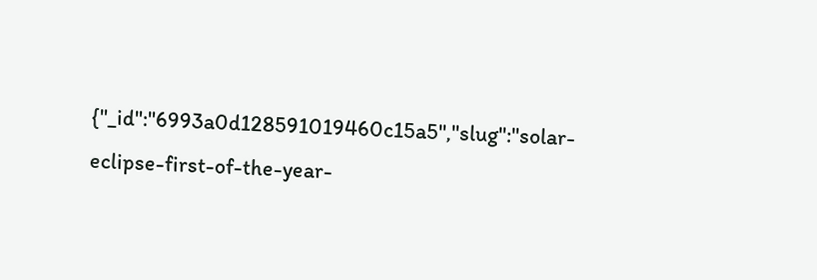{"_id":"6993a0d128591019460c15a5","slug":"solar-eclipse-first-of-the-year-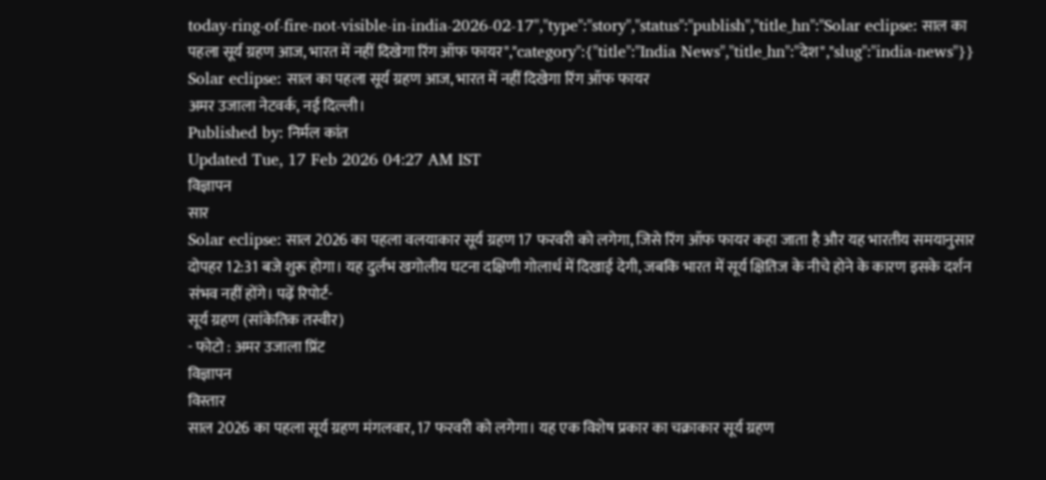today-ring-of-fire-not-visible-in-india-2026-02-17","type":"story","status":"publish","title_hn":"Solar eclipse: साल का पहला सूर्य ग्रहण आज, भारत में नहीं दिखेगा रिंग ऑफ फायर","category":{"title":"India News","title_hn":"देश","slug":"india-news"}}
Solar eclipse: साल का पहला सूर्य ग्रहण आज, भारत में नहीं दिखेगा रिंग ऑफ फायर
अमर उजाला नेटवर्क, नई दिल्ली।
Published by: निर्मल कांत
Updated Tue, 17 Feb 2026 04:27 AM IST
विज्ञापन
सार
Solar eclipse: साल 2026 का पहला वलयाकार सूर्य ग्रहण 17 फरवरी को लगेगा, जिसे रिंग ऑफ फायर कहा जाता है और यह भारतीय समयानुसार दोपहर 12:31 बजे शुरू होगा। यह दुर्लभ खगोलीय घटना दक्षिणी गोलार्ध में दिखाई देगी, जबकि भारत में सूर्य क्षितिज के नीचे होने के कारण इसके दर्शन संभव नहीं होंगे। पढ़ें रिपोर्ट-
सूर्य ग्रहण (सांकेतिक तस्वीर)
- फोटो : अमर उजाला प्रिंट
विज्ञापन
विस्तार
साल 2026 का पहला सूर्य ग्रहण मंगलवार, 17 फरवरी को लगेगा। यह एक विशेष प्रकार का चक्राकार सूर्य ग्रहण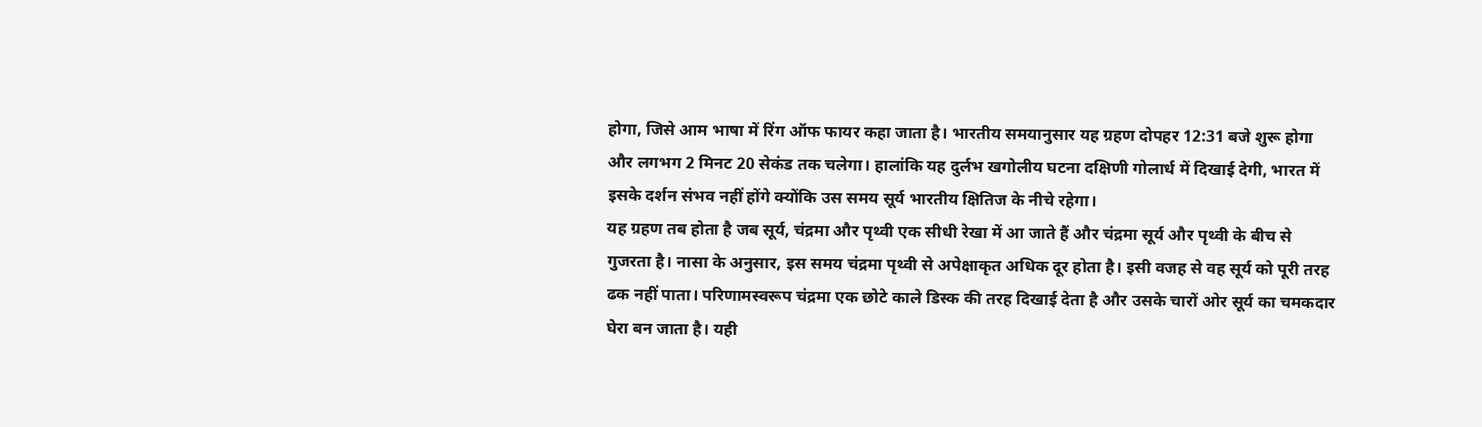होगा, जिसे आम भाषा में रिंग ऑफ फायर कहा जाता है। भारतीय समयानुसार यह ग्रहण दोपहर 12:31 बजे शुरू होगा और लगभग 2 मिनट 20 सेकंड तक चलेगा। हालांकि यह दुर्लभ खगोलीय घटना दक्षिणी गोलार्ध में दिखाई देगी, भारत में इसके दर्शन संभव नहीं होंगे क्योंकि उस समय सूर्य भारतीय क्षितिज के नीचे रहेगा।
यह ग्रहण तब होता है जब सूर्य, चंद्रमा और पृथ्वी एक सीधी रेखा में आ जाते हैं और चंद्रमा सूर्य और पृथ्वी के बीच से गुजरता है। नासा के अनुसार, इस समय चंद्रमा पृथ्वी से अपेक्षाकृत अधिक दूर होता है। इसी वजह से वह सूर्य को पूरी तरह ढक नहीं पाता। परिणामस्वरूप चंद्रमा एक छोटे काले डिस्क की तरह दिखाई देता है और उसके चारों ओर सूर्य का चमकदार घेरा बन जाता है। यही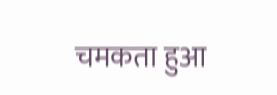चमकता हुआ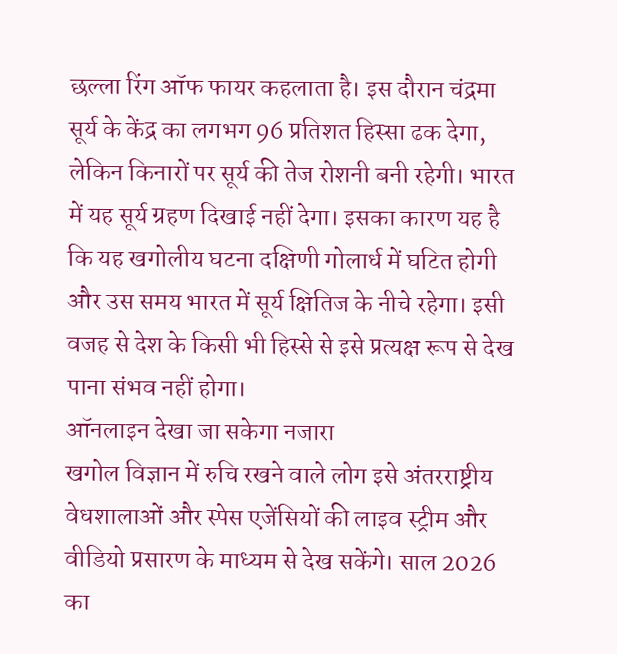छल्ला रिंग ऑफ फायर कहलाता है। इस दौरान चंद्रमा सूर्य के केंद्र का लगभग 96 प्रतिशत हिस्सा ढक देगा, लेकिन किनारों पर सूर्य की तेज रोशनी बनी रहेगी। भारत में यह सूर्य ग्रहण दिखाई नहीं देगा। इसका कारण यह है कि यह खगोलीय घटना दक्षिणी गोलार्ध में घटित होगी और उस समय भारत में सूर्य क्षितिज के नीचे रहेगा। इसी वजह से देश के किसी भी हिस्से से इसे प्रत्यक्ष रूप से देख पाना संभव नहीं होगा।
ऑनलाइन देखा जा सकेगा नजारा
खगोल विज्ञान में रुचि रखने वाले लोग इसे अंतरराष्ट्रीय वेधशालाओं और स्पेस एजेंसियों की लाइव स्ट्रीम और वीडियो प्रसारण के माध्यम से देख सकेंगे। साल 2026 का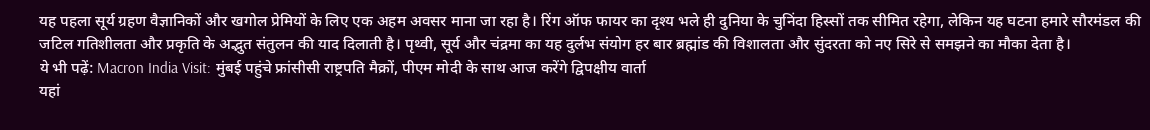यह पहला सूर्य ग्रहण वैज्ञानिकों और खगोल प्रेमियों के लिए एक अहम अवसर माना जा रहा है। रिंग ऑफ फायर का दृश्य भले ही दुनिया के चुनिंदा हिस्सों तक सीमित रहेगा, लेकिन यह घटना हमारे सौरमंडल की जटिल गतिशीलता और प्रकृति के अद्भुत संतुलन की याद दिलाती है। पृथ्वी, सूर्य और चंद्रमा का यह दुर्लभ संयोग हर बार ब्रह्मांड की विशालता और सुंदरता को नए सिरे से समझने का मौका देता है।
ये भी पढ़ें: Macron India Visit: मुंबई पहुंचे फ्रांसीसी राष्ट्रपति मैक्रों, पीएम मोदी के साथ आज करेंगे द्विपक्षीय वार्ता
यहां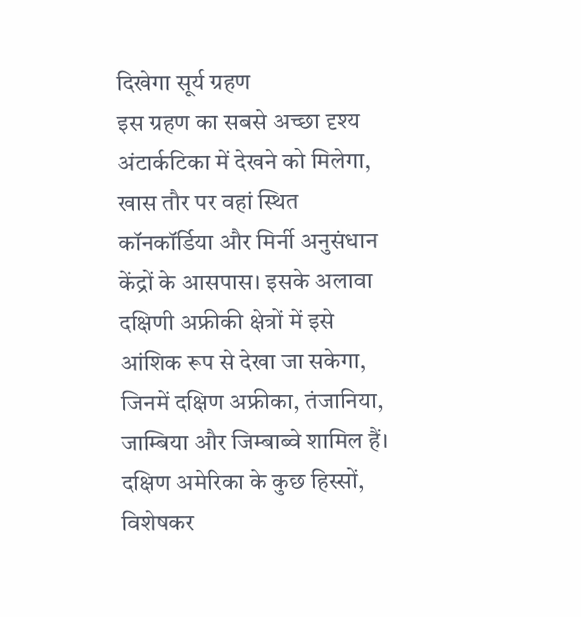दिखेगा सूर्य ग्रहण
इस ग्रहण का सबसे अच्छा दृश्य अंटार्कटिका में देखने को मिलेगा, खास तौर पर वहां स्थित कॉनकॉर्डिया और मिर्नी अनुसंधान केंद्रों के आसपास। इसके अलावा दक्षिणी अफ्रीकी क्षेत्रों में इसे आंशिक रूप से देखा जा सकेगा, जिनमें दक्षिण अफ्रीका, तंजानिया, जाम्बिया और जिम्बाब्वे शामिल हैं। दक्षिण अमेरिका के कुछ हिस्सों, विशेषकर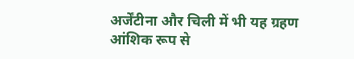अर्जेंटीना और चिली में भी यह ग्रहण आंशिक रूप से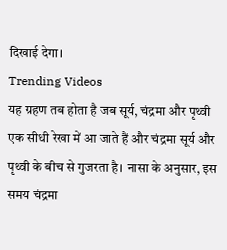दिखाई देगा।
Trending Videos
यह ग्रहण तब होता है जब सूर्य, चंद्रमा और पृथ्वी एक सीधी रेखा में आ जाते हैं और चंद्रमा सूर्य और पृथ्वी के बीच से गुजरता है। नासा के अनुसार, इस समय चंद्रमा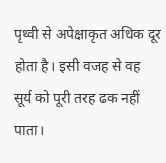पृथ्वी से अपेक्षाकृत अधिक दूर होता है। इसी वजह से वह सूर्य को पूरी तरह ढक नहीं पाता।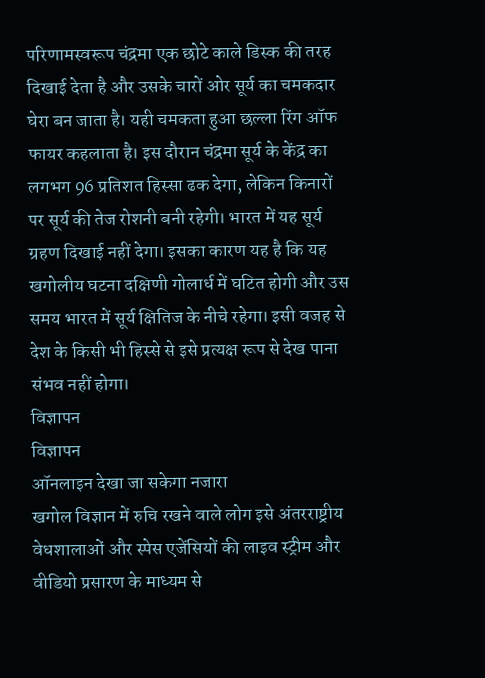परिणामस्वरूप चंद्रमा एक छोटे काले डिस्क की तरह दिखाई देता है और उसके चारों ओर सूर्य का चमकदार घेरा बन जाता है। यही चमकता हुआ छल्ला रिंग ऑफ फायर कहलाता है। इस दौरान चंद्रमा सूर्य के केंद्र का लगभग 96 प्रतिशत हिस्सा ढक देगा, लेकिन किनारों पर सूर्य की तेज रोशनी बनी रहेगी। भारत में यह सूर्य ग्रहण दिखाई नहीं देगा। इसका कारण यह है कि यह खगोलीय घटना दक्षिणी गोलार्ध में घटित होगी और उस समय भारत में सूर्य क्षितिज के नीचे रहेगा। इसी वजह से देश के किसी भी हिस्से से इसे प्रत्यक्ष रूप से देख पाना संभव नहीं होगा।
विज्ञापन
विज्ञापन
ऑनलाइन देखा जा सकेगा नजारा
खगोल विज्ञान में रुचि रखने वाले लोग इसे अंतरराष्ट्रीय वेधशालाओं और स्पेस एजेंसियों की लाइव स्ट्रीम और वीडियो प्रसारण के माध्यम से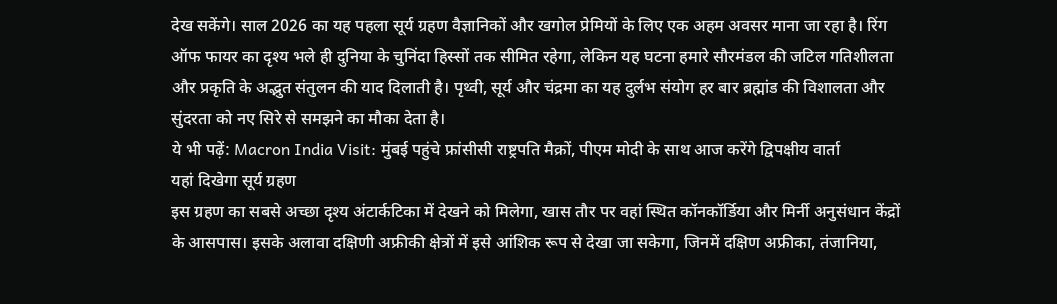देख सकेंगे। साल 2026 का यह पहला सूर्य ग्रहण वैज्ञानिकों और खगोल प्रेमियों के लिए एक अहम अवसर माना जा रहा है। रिंग ऑफ फायर का दृश्य भले ही दुनिया के चुनिंदा हिस्सों तक सीमित रहेगा, लेकिन यह घटना हमारे सौरमंडल की जटिल गतिशीलता और प्रकृति के अद्भुत संतुलन की याद दिलाती है। पृथ्वी, सूर्य और चंद्रमा का यह दुर्लभ संयोग हर बार ब्रह्मांड की विशालता और सुंदरता को नए सिरे से समझने का मौका देता है।
ये भी पढ़ें: Macron India Visit: मुंबई पहुंचे फ्रांसीसी राष्ट्रपति मैक्रों, पीएम मोदी के साथ आज करेंगे द्विपक्षीय वार्ता
यहां दिखेगा सूर्य ग्रहण
इस ग्रहण का सबसे अच्छा दृश्य अंटार्कटिका में देखने को मिलेगा, खास तौर पर वहां स्थित कॉनकॉर्डिया और मिर्नी अनुसंधान केंद्रों के आसपास। इसके अलावा दक्षिणी अफ्रीकी क्षेत्रों में इसे आंशिक रूप से देखा जा सकेगा, जिनमें दक्षिण अफ्रीका, तंजानिया,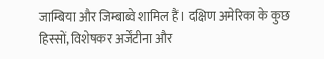जाम्बिया और जिम्बाब्वे शामिल हैं। दक्षिण अमेरिका के कुछ हिस्सों, विशेषकर अर्जेंटीना और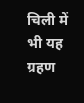चिली में भी यह ग्रहण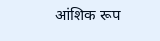आंशिक रूप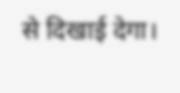से दिखाई देगा।